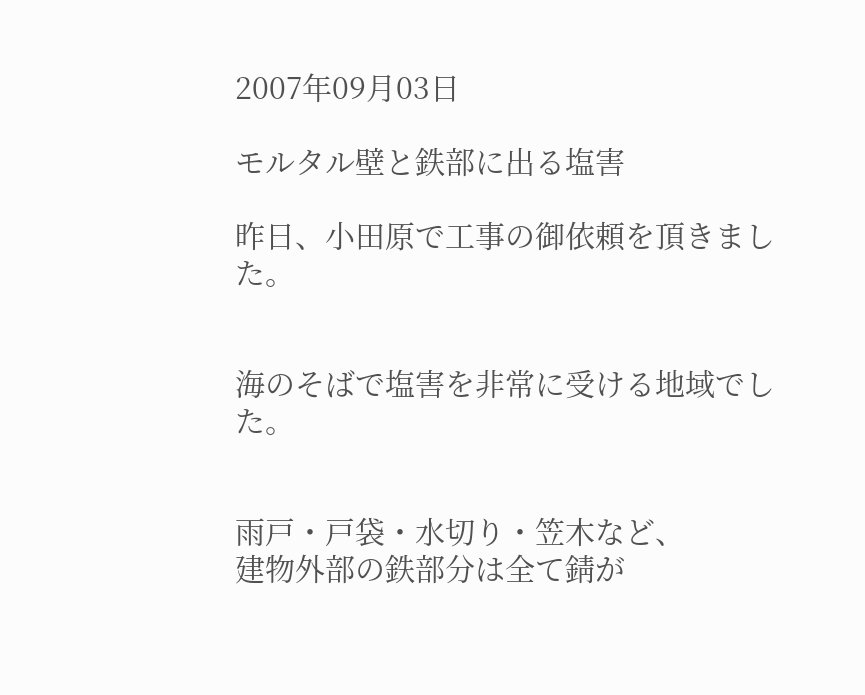2007年09月03日

モルタル壁と鉄部に出る塩害

昨日、小田原で工事の御依頼を頂きました。


海のそばで塩害を非常に受ける地域でした。


雨戸・戸袋・水切り・笠木など、
建物外部の鉄部分は全て錆が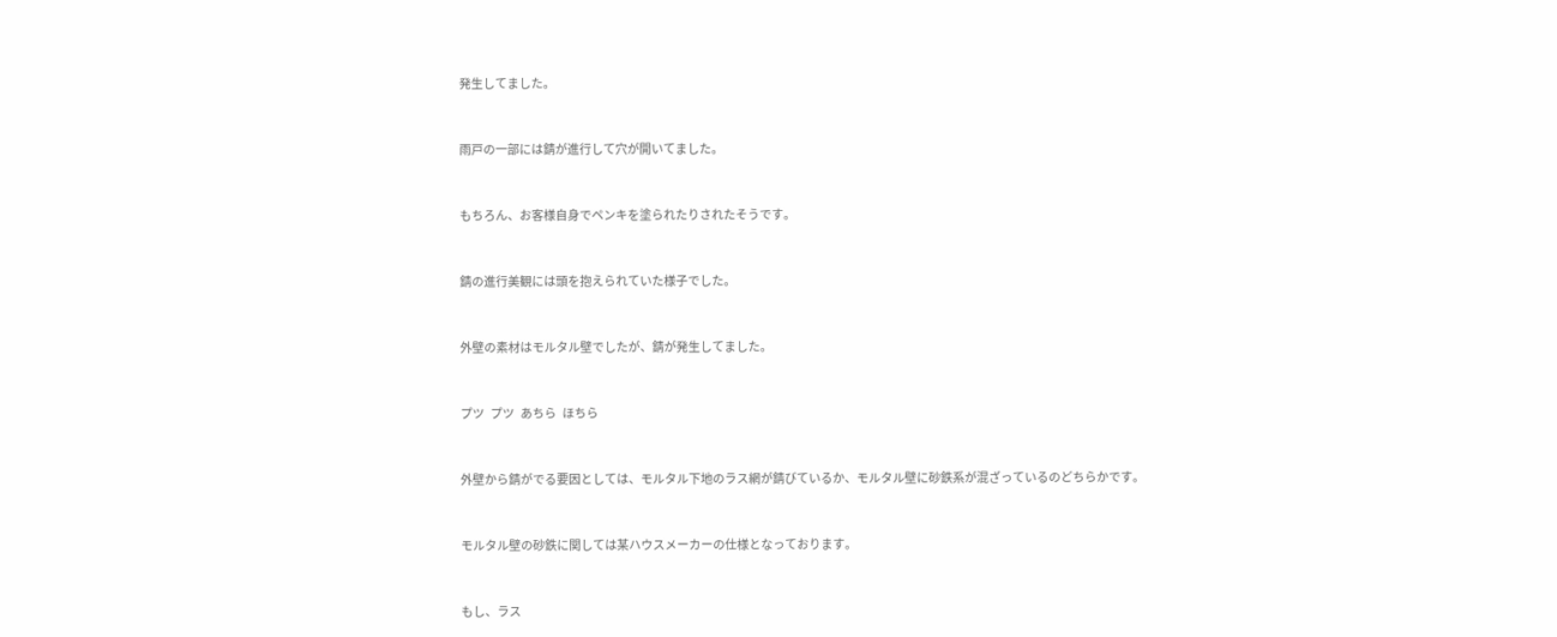発生してました。


雨戸の一部には錆が進行して穴が開いてました。


もちろん、お客様自身でペンキを塗られたりされたそうです。


錆の進行美観には頭を抱えられていた様子でした。


外壁の素材はモルタル壁でしたが、錆が発生してました。


プツ  プツ  あちら  ほちら


外壁から錆がでる要因としては、モルタル下地のラス網が錆びているか、モルタル壁に砂鉄系が混ざっているのどちらかです。


モルタル壁の砂鉄に関しては某ハウスメーカーの仕様となっております。


もし、ラス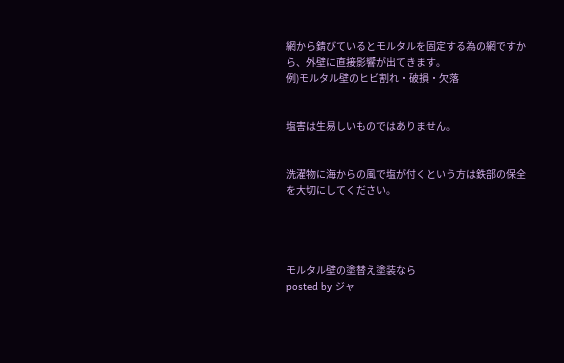網から錆びているとモルタルを固定する為の網ですから、外壁に直接影響が出てきます。
例)モルタル壁のヒビ割れ・破損・欠落


塩害は生易しいものではありません。


洗濯物に海からの風で塩が付くという方は鉄部の保全を大切にしてください。




モルタル壁の塗替え塗装なら
posted by ジャ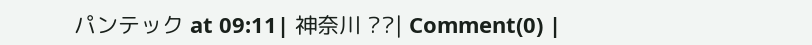パンテック at 09:11| 神奈川 ??| Comment(0) |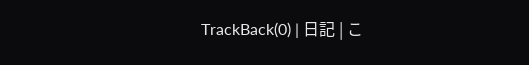TrackBack(0) | 日記 | こ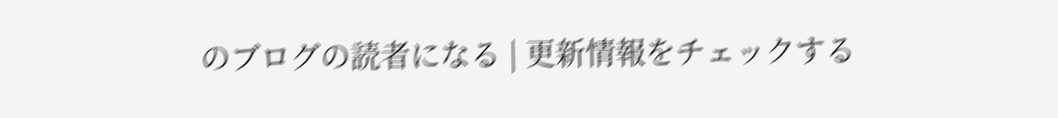のブログの読者になる | 更新情報をチェックする